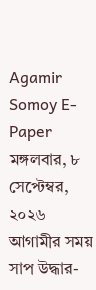Agamir Somoy E-Paper
মঙ্গলবার, ৮ সেপ্টেম্বর, ২০২৬
আগামীর সময়
সাপ উদ্ধার-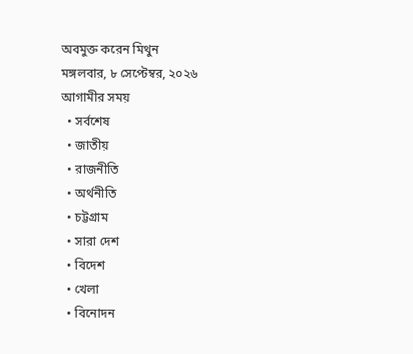অবমুক্ত করেন মিথুন
মঙ্গলবার, ৮ সেপ্টেম্বর, ২০২৬
আগামীর সময়
  • সর্বশেষ
  • জাতীয়
  • রাজনীতি
  • অর্থনীতি
  • চট্টগ্রাম
  • সারা দেশ
  • বিদেশ
  • খেলা
  • বিনোদন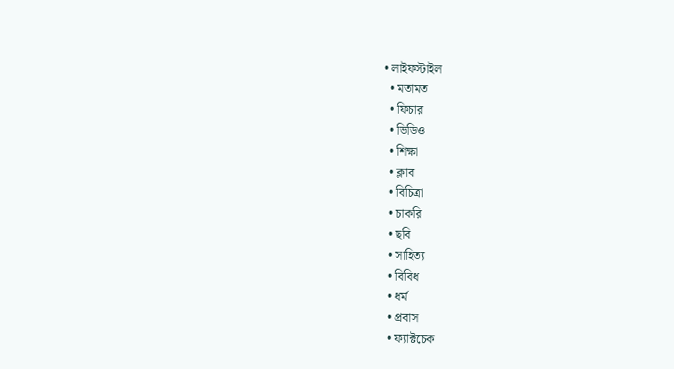• লাইফস্টাইল
  • মতামত
  • ফিচার
  • ভিডিও
  • শিক্ষা
  • ক্লাব
  • বিচিত্রা
  • চাকরি
  • ছবি
  • সাহিত্য
  • বিবিধ
  • ধর্ম
  • প্রবাস
  • ফ্যাক্টচেক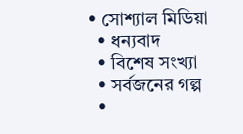• সোশ্যাল মিডিয়া
  • ধন্যবাদ
  • বিশেষ সংখ্যা
  • সর্বজনের গল্প
  •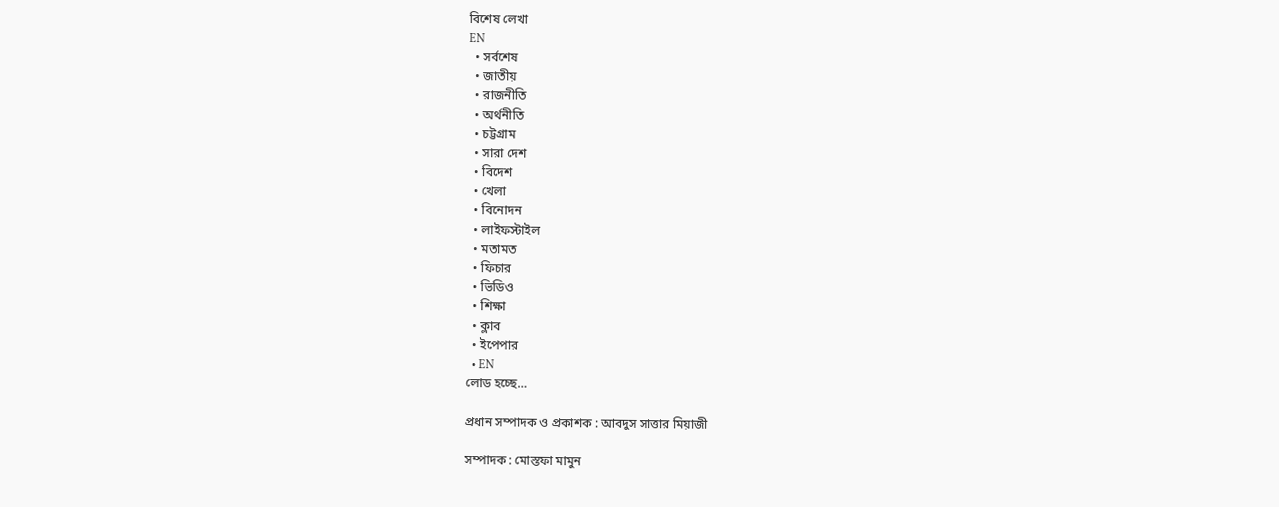বিশেষ লেখা
EN
  • সর্বশেষ
  • জাতীয়
  • রাজনীতি
  • অর্থনীতি
  • চট্টগ্রাম
  • সারা দেশ
  • বিদেশ
  • খেলা
  • বিনোদন
  • লাইফস্টাইল
  • মতামত
  • ফিচার
  • ভিডিও
  • শিক্ষা
  • ক্লাব
  • ইপেপার
  • EN
লোড হচ্ছে…

প্রধান সম্পাদক ও প্রকাশক : আবদুস সাত্তার মিয়াজী

সম্পাদক : মোস্তফা মামুন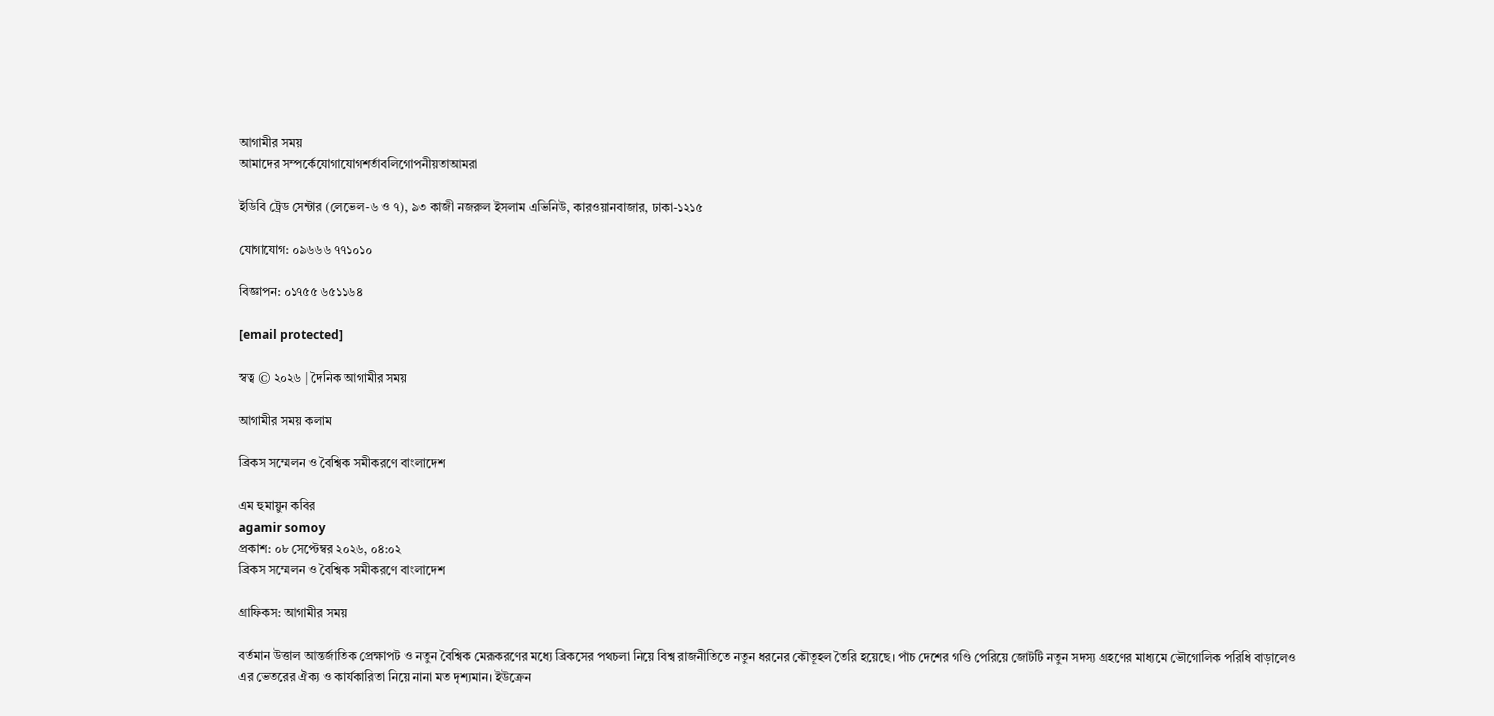আগামীর সময়
আমাদের সম্পর্কেযোগাযোগশর্তাবলিগোপনীয়তাআমরা

ইডিবি ট্রেড সেন্টার (লেভেল-৬ ও ৭), ৯৩ কাজী নজরুল ইসলাম এভিনিউ, কারওয়ানবাজার, ঢাকা-১২১৫

যোগাযোগ: ০৯৬৬৬ ৭৭১০১০

বিজ্ঞাপন: ০১৭৫৫ ৬৫১১৬৪

[email protected]

স্বত্ব © ২০২৬ | দৈনিক আগামীর সময়

আগামীর সময় কলাম

ব্রিকস সম্মেলন ও বৈশ্বিক সমীকরণে বাংলাদেশ

এম হুমায়ুন কবির
agamir somoy
প্রকাশ: ০৮ সেপ্টেম্বর ২০২৬, ০৪:০২
ব্রিকস সম্মেলন ও বৈশ্বিক সমীকরণে বাংলাদেশ

গ্রাফিকস: আগামীর সময়

বর্তমান উত্তাল আন্তর্জাতিক প্রেক্ষাপট ও নতুন বৈশ্বিক মেরূকরণের মধ্যে ব্রিকসের পথচলা নিয়ে বিশ্ব রাজনীতিতে নতুন ধরনের কৌতূহল তৈরি হয়েছে। পাঁচ দেশের গণ্ডি পেরিয়ে জোটটি নতুন সদস্য গ্রহণের মাধ্যমে ভৌগোলিক পরিধি বাড়ালেও এর ভেতরের ঐক্য ও কার্যকারিতা নিয়ে নানা মত দৃশ্যমান। ইউক্রেন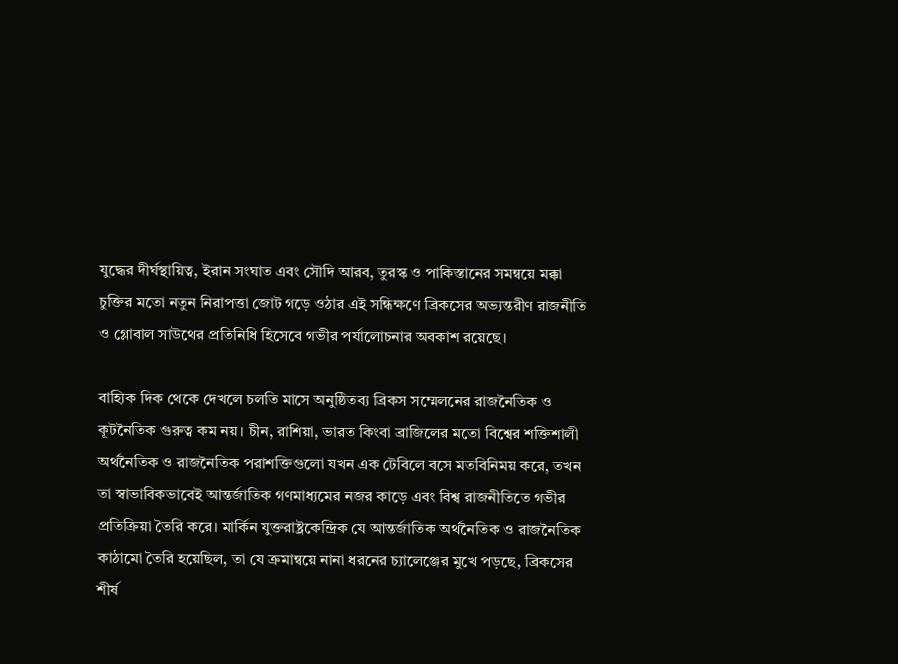যুদ্ধের দীর্ঘস্থায়িত্ব, ইরান সংঘাত এবং সৌদি আরব, তুরস্ক ও পাকিস্তানের সমন্বয়ে মক্কা চুক্তির মতো নতুন নিরাপত্তা জোট গড়ে ওঠার এই সন্ধিক্ষণে ব্রিকসের অভ্যন্তরীণ রাজনীতি ও গ্লোবাল সাউথের প্রতিনিধি হিসেবে গভীর পর্যালোচনার অবকাশ রয়েছে।

বাহ্যিক দিক থেকে দেখলে চলতি মাসে অনুষ্ঠিতব্য ব্রিকস সম্মেলনের রাজনৈতিক ও কূটনৈতিক গুরুত্ব কম নয়। চীন, রাশিয়া, ভারত কিংবা ব্রাজিলের মতো বিশ্বের শক্তিশালী অর্থনৈতিক ও রাজনৈতিক পরাশক্তিগুলো যখন এক টেবিলে বসে মতবিনিময় করে, তখন তা স্বাভাবিকভাবেই আন্তর্জাতিক গণমাধ্যমের নজর কাড়ে এবং বিশ্ব রাজনীতিতে গভীর প্রতিক্রিয়া তৈরি করে। মার্কিন যুক্তরাষ্ট্রকেন্দ্রিক যে আন্তর্জাতিক অর্থনৈতিক ও রাজনৈতিক কাঠামো তৈরি হয়েছিল, তা যে ক্রমান্বয়ে নানা ধরনের চ্যালেঞ্জের মুখে পড়ছে, ব্রিকসের শীর্ষ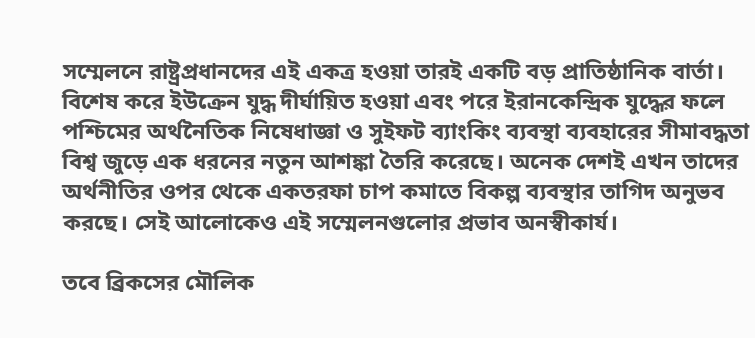সম্মেলনে রাষ্ট্রপ্রধানদের এই একত্র হওয়া তারই একটি বড় প্রাতিষ্ঠানিক বার্তা। বিশেষ করে ইউক্রেন যুদ্ধ দীর্ঘায়িত হওয়া এবং পরে ইরানকেন্দ্রিক যুদ্ধের ফলে পশ্চিমের অর্থনৈতিক নিষেধাজ্ঞা ও সুইফট ব্যাংকিং ব্যবস্থা ব্যবহারের সীমাবদ্ধতা বিশ্ব জুড়ে এক ধরনের নতুন আশঙ্কা তৈরি করেছে। অনেক দেশই এখন তাদের অর্থনীতির ওপর থেকে একতরফা চাপ কমাতে বিকল্প ব্যবস্থার তাগিদ অনুভব করছে। সেই আলোকেও এই সম্মেলনগুলোর প্রভাব অনস্বীকার্য।

তবে ব্রিকসের মৌলিক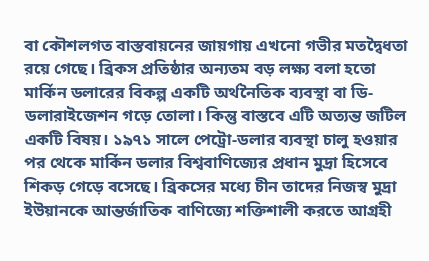বা কৌশলগত বাস্তবায়নের জায়গায় এখনো গভীর মতদ্বৈধতা রয়ে গেছে। ব্রিকস প্রতিষ্ঠার অন্যতম বড় লক্ষ্য বলা হতো মার্কিন ডলারের বিকল্প একটি অর্থনৈতিক ব্যবস্থা বা ডি-ডলারাইজেশন গড়ে তোলা। কিন্তু বাস্তবে এটি অত্যন্ত জটিল একটি বিষয়। ১৯৭১ সালে পেট্রো-ডলার ব্যবস্থা চালু হওয়ার পর থেকে মার্কিন ডলার বিশ্ববাণিজ্যের প্রধান মুদ্রা হিসেবে শিকড় গেড়ে বসেছে। ব্রিকসের মধ্যে চীন তাদের নিজস্ব মুদ্রা ইউয়ানকে আন্তর্জাতিক বাণিজ্যে শক্তিশালী করতে আগ্রহী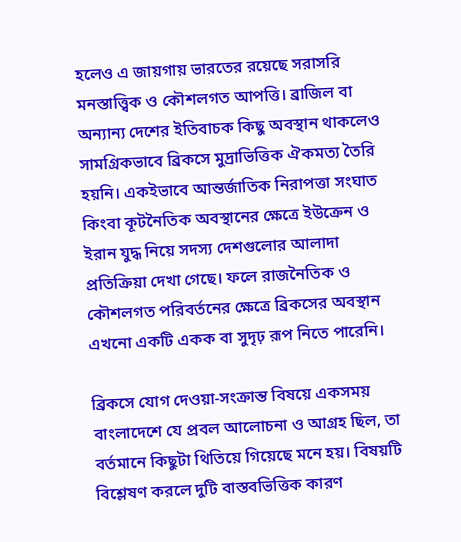হলেও এ জায়গায় ভারতের রয়েছে সরাসরি মনস্তাত্ত্বিক ও কৌশলগত আপত্তি। ব্রাজিল বা অন্যান্য দেশের ইতিবাচক কিছু অবস্থান থাকলেও সামগ্রিকভাবে ব্রিকসে মুদ্রাভিত্তিক ঐকমত্য তৈরি হয়নি। একইভাবে আন্তর্জাতিক নিরাপত্তা সংঘাত কিংবা কূটনৈতিক অবস্থানের ক্ষেত্রে ইউক্রেন ও ইরান যুদ্ধ নিয়ে সদস্য দেশগুলোর আলাদা প্রতিক্রিয়া দেখা গেছে। ফলে রাজনৈতিক ও কৌশলগত পরিবর্তনের ক্ষেত্রে ব্রিকসের অবস্থান এখনো একটি একক বা সুদৃঢ় রূপ নিতে পারেনি।

ব্রিকসে যোগ দেওয়া-সংক্রান্ত বিষয়ে একসময় বাংলাদেশে যে প্রবল আলোচনা ও আগ্রহ ছিল, তা বর্তমানে কিছুটা থিতিয়ে গিয়েছে মনে হয়। বিষয়টি বিশ্লেষণ করলে দুটি বাস্তবভিত্তিক কারণ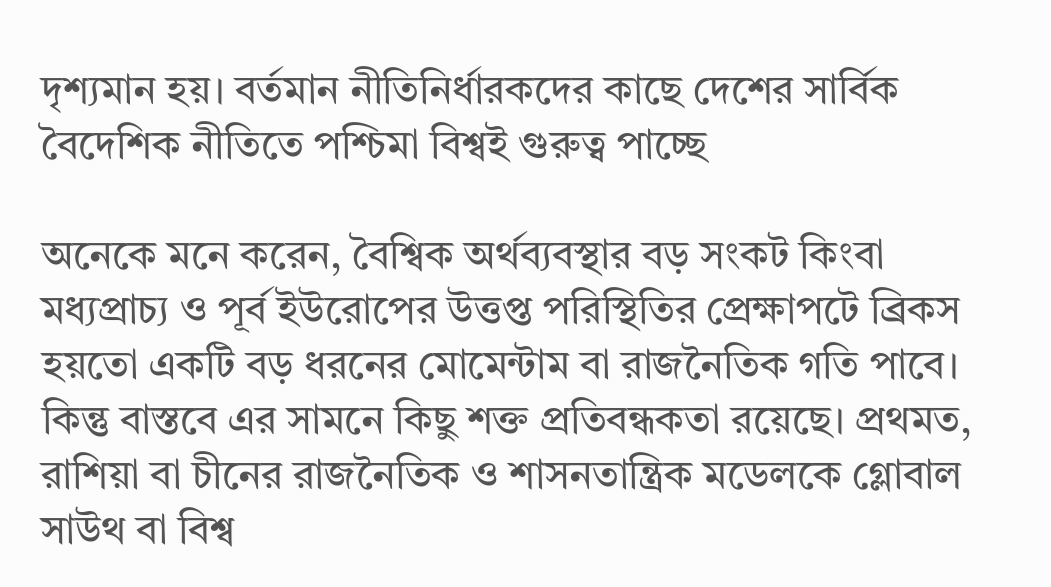দৃশ্যমান হয়। বর্তমান নীতিনির্ধারকদের কাছে দেশের সার্বিক বৈদেশিক নীতিতে পশ্চিমা বিশ্বই গুরুত্ব পাচ্ছে

অনেকে মনে করেন, বৈশ্বিক অর্থব্যবস্থার বড় সংকট কিংবা মধ্যপ্রাচ্য ও পূর্ব ইউরোপের উত্তপ্ত পরিস্থিতির প্রেক্ষাপটে ব্রিকস হয়তো একটি বড় ধরনের মোমেন্টাম বা রাজনৈতিক গতি পাবে। কিন্তু বাস্তবে এর সামনে কিছু শক্ত প্রতিবন্ধকতা রয়েছে। প্রথমত, রাশিয়া বা চীনের রাজনৈতিক ও শাসনতান্ত্রিক মডেলকে গ্লোবাল সাউথ বা বিশ্ব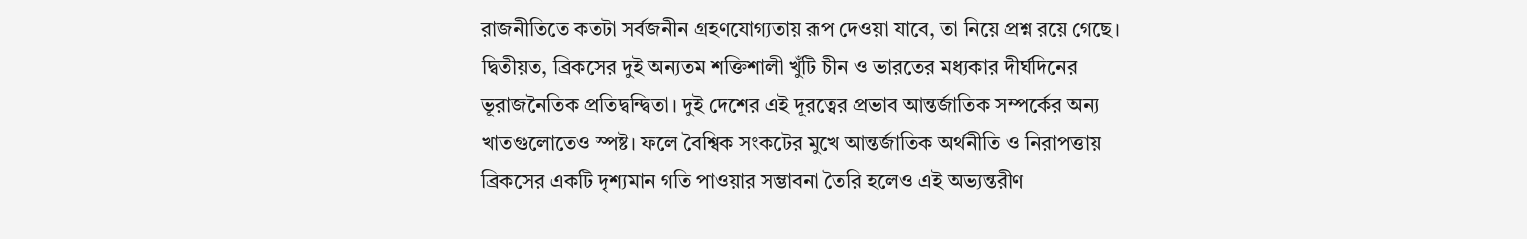রাজনীতিতে কতটা সর্বজনীন গ্রহণযোগ্যতায় রূপ দেওয়া যাবে, তা নিয়ে প্রশ্ন রয়ে গেছে। দ্বিতীয়ত, ব্রিকসের দুই অন্যতম শক্তিশালী খুঁটি চীন ও ভারতের মধ্যকার দীর্ঘদিনের ভূরাজনৈতিক প্রতিদ্বন্দ্বিতা। দুই দেশের এই দূরত্বের প্রভাব আন্তর্জাতিক সম্পর্কের অন্য খাতগুলোতেও স্পষ্ট। ফলে বৈশ্বিক সংকটের মুখে আন্তর্জাতিক অর্থনীতি ও নিরাপত্তায় ব্রিকসের একটি দৃশ্যমান গতি পাওয়ার সম্ভাবনা তৈরি হলেও এই অভ্যন্তরীণ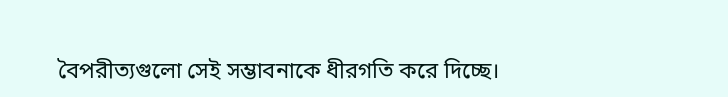বৈপরীত্যগুলো সেই সম্ভাবনাকে ধীরগতি করে দিচ্ছে।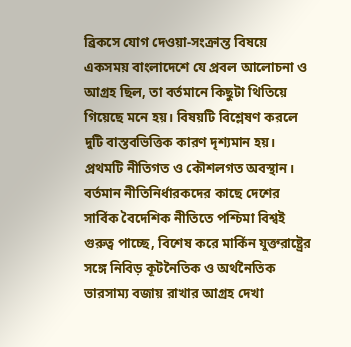ব্রিকসে যোগ দেওয়া-সংক্রান্ত বিষয়ে একসময় বাংলাদেশে যে প্রবল আলোচনা ও আগ্রহ ছিল, তা বর্তমানে কিছুটা থিতিয়ে গিয়েছে মনে হয়। বিষয়টি বিশ্লেষণ করলে দুটি বাস্তবভিত্তিক কারণ দৃশ্যমান হয়। প্রথমটি নীতিগত ও কৌশলগত অবস্থান। বর্তমান নীতিনির্ধারকদের কাছে দেশের সার্বিক বৈদেশিক নীতিতে পশ্চিমা বিশ্বই গুরুত্ব পাচ্ছে, বিশেষ করে মার্কিন যুক্তরাষ্ট্রের সঙ্গে নিবিড় কূটনৈতিক ও অর্থনৈতিক ভারসাম্য বজায় রাখার আগ্রহ দেখা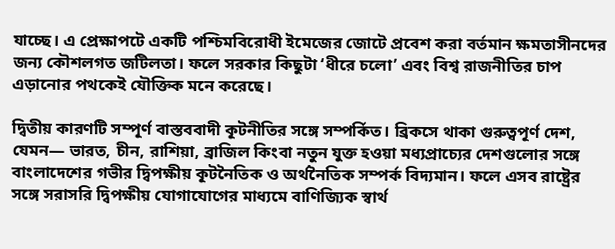যাচ্ছে। এ প্রেক্ষাপটে একটি পশ্চিমবিরোধী ইমেজের জোটে প্রবেশ করা বর্তমান ক্ষমতাসীনদের জন্য কৌশলগত জটিলতা। ফলে সরকার কিছুটা ‘ধীরে চলো’ এবং বিশ্ব রাজনীতির চাপ এড়ানোর পথকেই যৌক্তিক মনে করেছে।

দ্বিতীয় কারণটি সম্পূর্ণ বাস্তববাদী কূটনীতির সঙ্গে সম্পর্কিত। ব্রিকসে থাকা গুরুত্বপূর্ণ দেশ, যেমন— ভারত, চীন, রাশিয়া, ব্রাজিল কিংবা নতুন যুক্ত হওয়া মধ্যপ্রাচ্যের দেশগুলোর সঙ্গে বাংলাদেশের গভীর দ্বিপক্ষীয় কূটনৈতিক ও অর্থনৈতিক সম্পর্ক বিদ্যমান। ফলে এসব রাষ্ট্রের সঙ্গে সরাসরি দ্বিপক্ষীয় যোগাযোগের মাধ্যমে বাণিজ্যিক স্বার্থ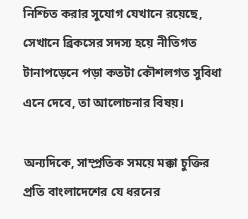নিশ্চিত করার সুযোগ যেখানে রয়েছে, সেখানে ব্রিকসের সদস্য হয়ে নীতিগত টানাপড়েনে পড়া কতটা কৌশলগত সুবিধা এনে দেবে, তা আলোচনার বিষয়।

অন্যদিকে, সাম্প্রতিক সময়ে মক্কা চুক্তির প্রতি বাংলাদেশের যে ধরনের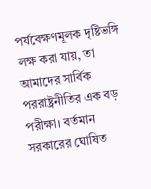পর্যবেক্ষণমূলক দৃষ্টিভঙ্গি লক্ষ করা যায়, তা আমাদের সার্বিক পররাষ্ট্রনীতির এক বড় পরীক্ষা। বর্তমান সরকারের ঘোষিত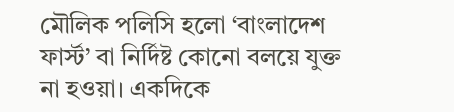মৌলিক পলিসি হলো ‘বাংলাদেশ ফার্স্ট’ বা নির্দিষ্ট কোনো বলয়ে যুক্ত না হওয়া। একদিকে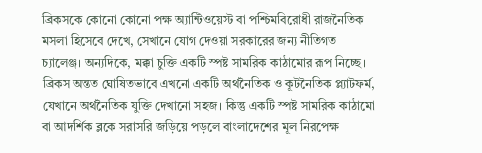ব্রিকসকে কোনো কোনো পক্ষ অ্যান্টিওয়েস্ট বা পশ্চিমবিরোধী রাজনৈতিক মসলা হিসেবে দেখে, সেখানে যোগ দেওয়া সরকারের জন্য নীতিগত চ্যালেঞ্জ। অন্যদিকে, মক্কা চুক্তি একটি স্পষ্ট সামরিক কাঠামোর রূপ নিচ্ছে। ব্রিকস অন্তত ঘোষিতভাবে এখনো একটি অর্থনৈতিক ও কূটনৈতিক প্ল্যাটফর্ম, যেখানে অর্থনৈতিক যুক্তি দেখানো সহজ। কিন্তু একটি স্পষ্ট সামরিক কাঠামো বা আদর্শিক ব্লকে সরাসরি জড়িয়ে পড়লে বাংলাদেশের মূল নিরপেক্ষ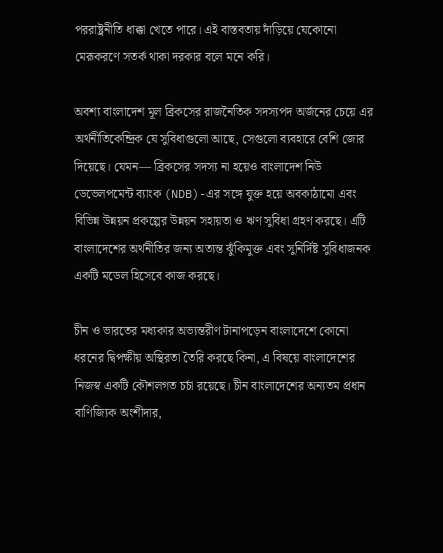পররাষ্ট্রনীতি ধাক্কা খেতে পারে। এই বাস্তবতায় দাঁড়িয়ে যেকোনো মেরূকরণে সতর্ক থাকা দরকার বলে মনে করি।

অবশ্য বাংলাদেশ মূল ব্রিকসের রাজনৈতিক সদস্যপদ অর্জনের চেয়ে এর অর্থনীতিকেন্দ্রিক যে সুবিধাগুলো আছে, সেগুলো ব্যবহারে বেশি জোর দিয়েছে। যেমন— ব্রিকসের সদস্য না হয়েও বাংলাদেশ নিউ ডেভেলপমেন্ট ব্যাংক (NDB)-এর সঙ্গে যুক্ত হয়ে অবকাঠামো এবং বিভিন্ন উন্নয়ন প্রকল্পের উন্নয়ন সহায়তা ও ঋণ সুবিধা গ্রহণ করছে। এটি বাংলাদেশের অর্থনীতির জন্য অত্যন্ত ঝুঁকিমুক্ত এবং সুনির্দিষ্ট সুবিধাজনক একটি মডেল হিসেবে কাজ করছে।

চীন ও ভারতের মধ্যকার অভ্যন্তরীণ টানাপড়েন বাংলাদেশে কোনো ধরনের দ্বিপক্ষীয় অস্থিরতা তৈরি করছে কিনা, এ বিষয়ে বাংলাদেশের নিজস্ব একটি কৌশলগত চর্চা রয়েছে। চীন বাংলাদেশের অন্যতম প্রধান বাণিজ্যিক অংশীদার,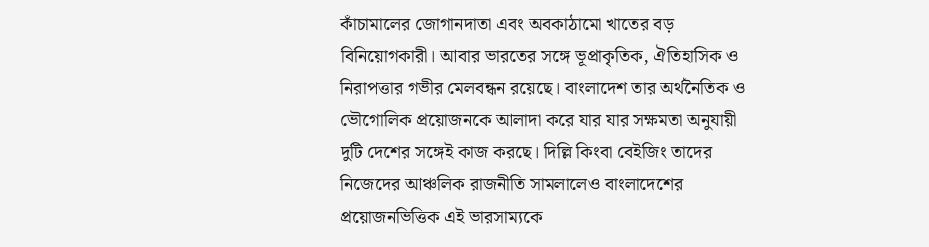কাঁচামালের জোগানদাতা এবং অবকাঠামো খাতের বড় বিনিয়োগকারী। আবার ভারতের সঙ্গে ভূপ্রাকৃতিক, ঐতিহাসিক ও নিরাপত্তার গভীর মেলবন্ধন রয়েছে। বাংলাদেশ তার অর্থনৈতিক ও ভৌগোলিক প্রয়োজনকে আলাদা করে যার যার সক্ষমতা অনুযায়ী দুটি দেশের সঙ্গেই কাজ করছে। দিল্লি কিংবা বেইজিং তাদের নিজেদের আঞ্চলিক রাজনীতি সামলালেও বাংলাদেশের প্রয়োজনভিত্তিক এই ভারসাম্যকে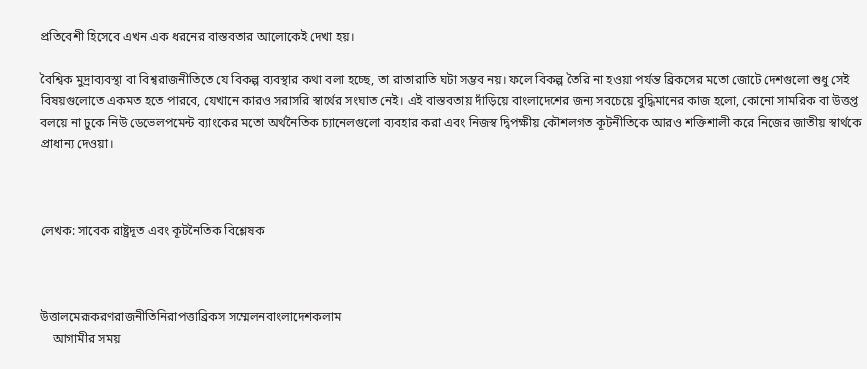প্রতিবেশী হিসেবে এখন এক ধরনের বাস্তবতার আলোকেই দেখা হয়।

বৈশ্বিক মুদ্রাব্যবস্থা বা বিশ্বরাজনীতিতে যে বিকল্প ব্যবস্থার কথা বলা হচ্ছে, তা রাতারাতি ঘটা সম্ভব নয়। ফলে বিকল্প তৈরি না হওয়া পর্যন্ত ব্রিকসের মতো জোটে দেশগুলো শুধু সেই বিষয়গুলোতে একমত হতে পারবে, যেখানে কারও সরাসরি স্বার্থের সংঘাত নেই। এই বাস্তবতায় দাঁড়িয়ে বাংলাদেশের জন্য সবচেয়ে বুদ্ধিমানের কাজ হলো, কোনো সামরিক বা উত্তপ্ত বলয়ে না ঢুকে নিউ ডেভেলপমেন্ট ব্যাংকের মতো অর্থনৈতিক চ্যানেলগুলো ব্যবহার করা এবং নিজস্ব দ্বিপক্ষীয় কৌশলগত কূটনীতিকে আরও শক্তিশালী করে নিজের জাতীয় স্বার্থকে প্রাধান্য দেওয়া।



লেখক: সাবেক রাষ্ট্রদূত এবং কূটনৈতিক বিশ্লেষক



উত্তালমেরূকরণরাজনীতিনিরাপত্তাব্রিকস সম্মেলনবাংলাদেশকলাম
    আগামীর সময়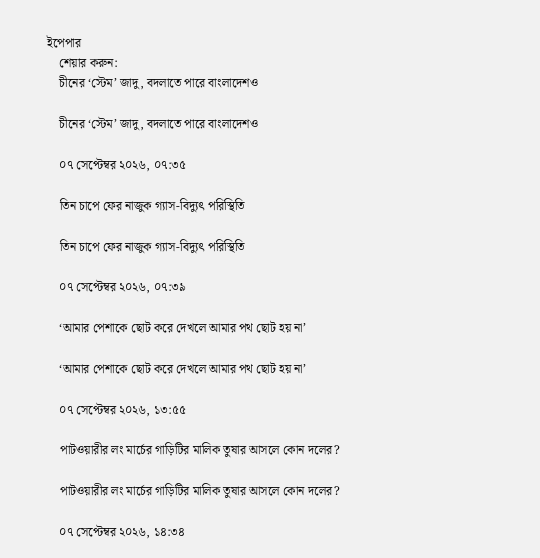ইপেপার
    শেয়ার করুন:
    চীনের ‘স্টেম’ জাদু, বদলাতে পারে বাংলাদেশও

    চীনের ‘স্টেম’ জাদু, বদলাতে পারে বাংলাদেশও

    ০৭ সেপ্টেম্বর ২০২৬, ০৭:৩৫

    তিন চাপে ফের নাজুক গ্যাস-বিদ্যুৎ পরিস্থিতি

    তিন চাপে ফের নাজুক গ্যাস-বিদ্যুৎ পরিস্থিতি

    ০৭ সেপ্টেম্বর ২০২৬, ০৭:৩৯

    ‘আমার পেশাকে ছোট করে দেখলে আমার পথ ছোট হয় না’

    ‘আমার পেশাকে ছোট করে দেখলে আমার পথ ছোট হয় না’

    ০৭ সেপ্টেম্বর ২০২৬, ১৩:৫৫

    পাটওয়ারীর লং মার্চের গাড়িটির মালিক তুষার আসলে কোন দলের?

    পাটওয়ারীর লং মার্চের গাড়িটির মালিক তুষার আসলে কোন দলের?

    ০৭ সেপ্টেম্বর ২০২৬, ১৪:৩৪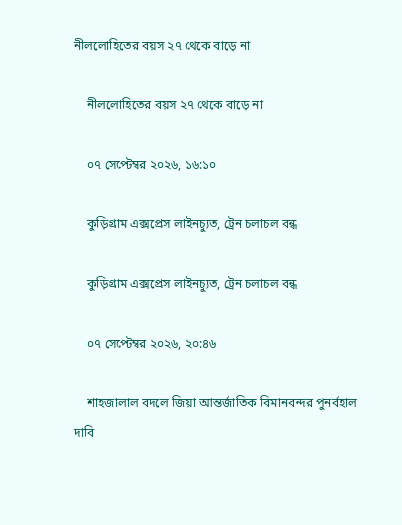নীললোহিতের বয়স ২৭ থেকে বাড়ে না

    নীললোহিতের বয়স ২৭ থেকে বাড়ে না

    ০৭ সেপ্টেম্বর ২০২৬, ১৬:১০

    কুড়িগ্রাম এক্সপ্রেস লাইনচ্যুত, ট্রেন চলাচল বন্ধ

    কুড়িগ্রাম এক্সপ্রেস লাইনচ্যুত, ট্রেন চলাচল বন্ধ

    ০৭ সেপ্টেম্বর ২০২৬, ২০:৪৬

    শাহজালাল বদলে জিয়া আন্তর্জাতিক বিমানবন্দর পুনর্বহাল দাবি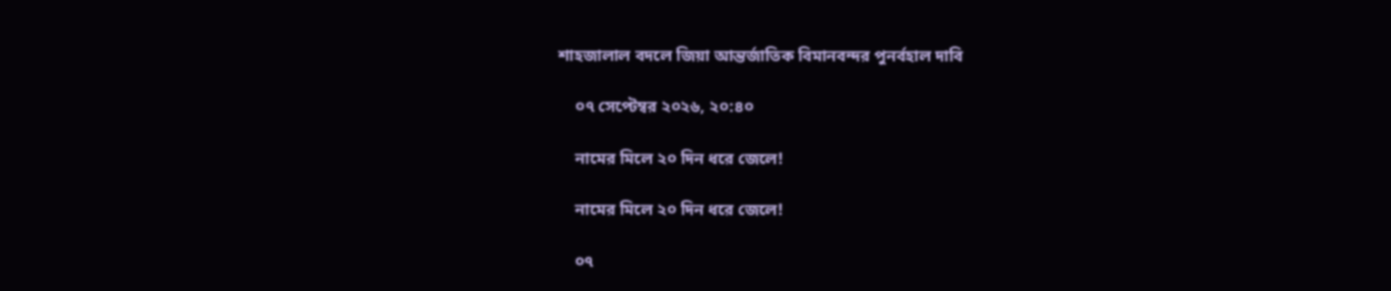শাহজালাল বদলে জিয়া আন্তর্জাতিক বিমানবন্দর পুনর্বহাল দাবি

    ০৭ সেপ্টেম্বর ২০২৬, ২০:৪০

    নামের মিলে ২০ দিন ধরে জেলে!

    নামের মিলে ২০ দিন ধরে জেলে!

    ০৭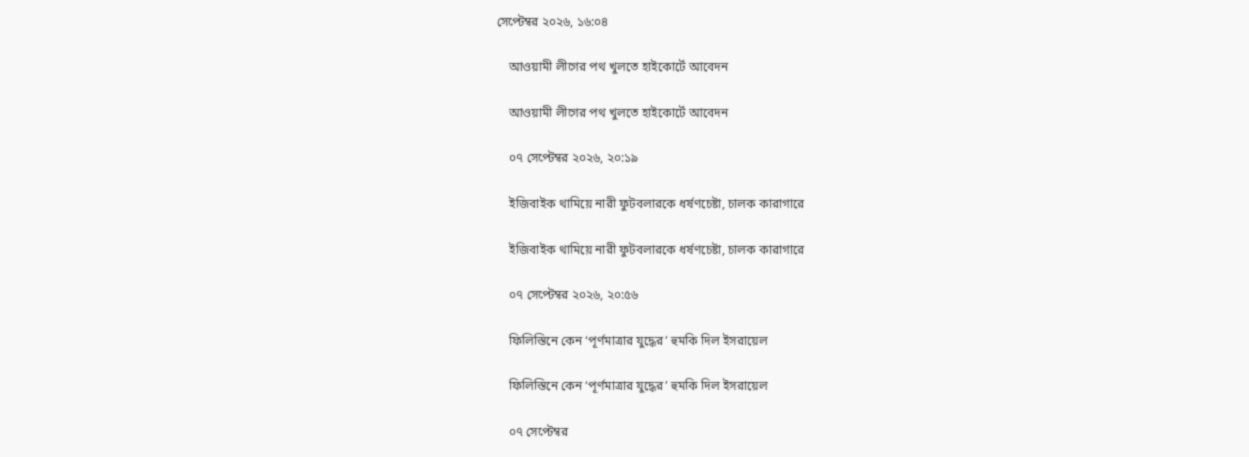সেপ্টেম্বর ২০২৬, ১৬:০৪

    আওয়ামী লীগের পথ খুলতে হাইকোর্টে আবেদন

    আওয়ামী লীগের পথ খুলতে হাইকোর্টে আবেদন

    ০৭ সেপ্টেম্বর ২০২৬, ২০:১৯

    ইজিবাইক থামিয়ে নারী ফুটবলারকে ধর্ষণচেষ্টা, চালক কারাগারে

    ইজিবাইক থামিয়ে নারী ফুটবলারকে ধর্ষণচেষ্টা, চালক কারাগারে

    ০৭ সেপ্টেম্বর ২০২৬, ২০:৫৬

    ফিলিস্তিনে কেন ‘পূর্ণমাত্রার যুদ্ধের’ হুমকি দিল ইসরায়েল

    ফিলিস্তিনে কেন ‘পূর্ণমাত্রার যুদ্ধের’ হুমকি দিল ইসরায়েল

    ০৭ সেপ্টেম্বর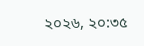২০২৬, ২০:৩৫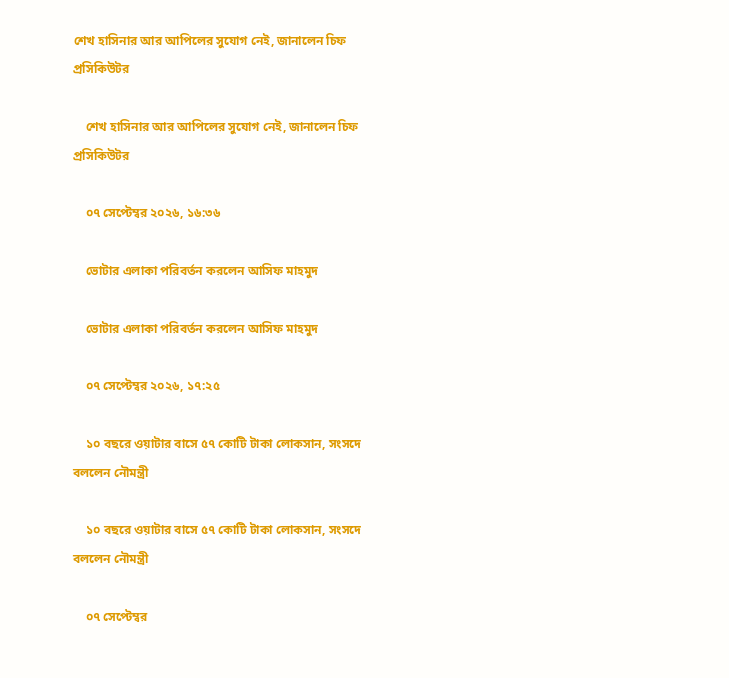শেখ হাসিনার আর আপিলের সুযোগ নেই, জানালেন চিফ প্রসিকিউটর

    শেখ হাসিনার আর আপিলের সুযোগ নেই, জানালেন চিফ প্রসিকিউটর

    ০৭ সেপ্টেম্বর ২০২৬, ১৬:৩৬

    ভোটার এলাকা পরিবর্তন করলেন আসিফ মাহমুদ

    ভোটার এলাকা পরিবর্তন করলেন আসিফ মাহমুদ

    ০৭ সেপ্টেম্বর ২০২৬, ১৭:২৫

    ১০ বছরে ওয়াটার বাসে ৫৭ কোটি টাকা লোকসান, সংসদে বললেন নৌমন্ত্রী

    ১০ বছরে ওয়াটার বাসে ৫৭ কোটি টাকা লোকসান, সংসদে বললেন নৌমন্ত্রী

    ০৭ সেপ্টেম্বর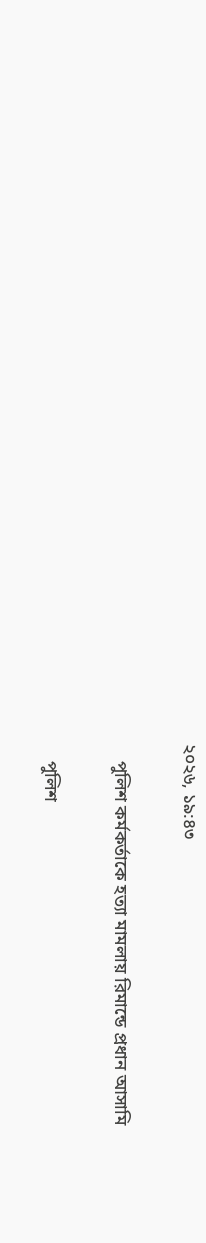২০২৬, ১৯:৪৩

    পুলিশ কর্মকর্তাকে হত্যা মামলায় রিমান্ডে প্রধান আসামি

    পুলিশ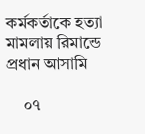কর্মকর্তাকে হত্যা মামলায় রিমান্ডে প্রধান আসামি

    ০৭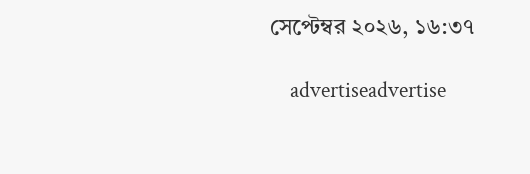সেপ্টেম্বর ২০২৬, ১৬:৩৭

    advertiseadvertise